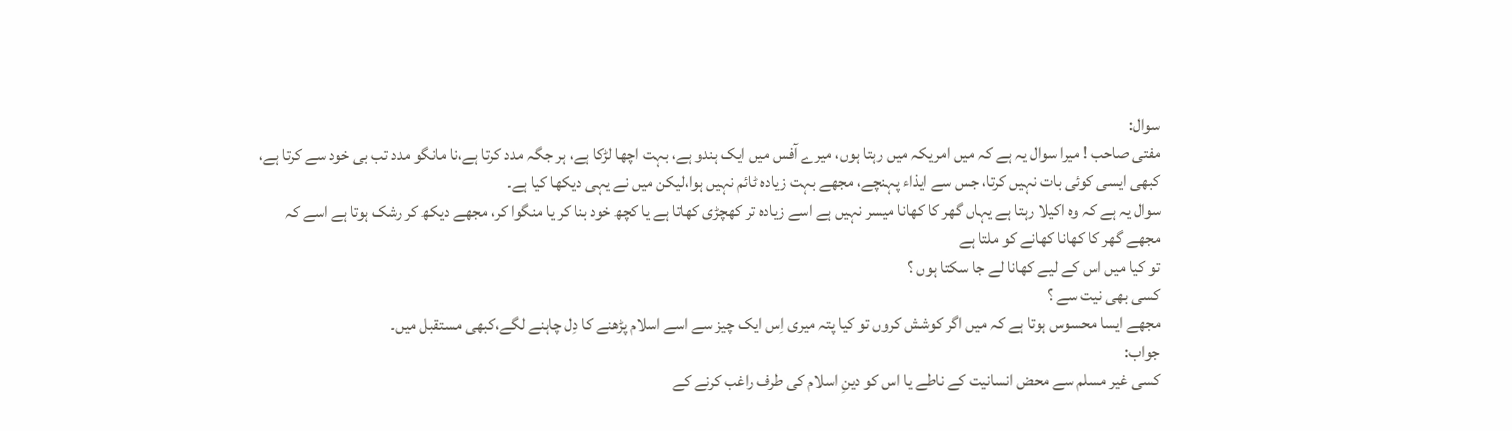سوال:
مفتی صاحب ! میرا سوال یہ ہے کہ میں امریکہ میں رہتا ہوں، میرے آفس میں ایک ہندو ہے، بہت اچھا لڑکا ہے، ہر جگہ مدد کرتا ہے،نا مانگو مدد تب بی خود سے کرتا ہے، کبھی ایسی کوئی بات نہیں کرتا، جس سے ایذاء پہنچے، مجھے بہت زیادہ ٹائم نہیں ہوا،لیکن میں نے یہی دیکھا کیا ہے۔
سوال یہ ہے کہ وہ اکیلا رہتا ہے یہاں گھر کا كھانا میسر نہیں ہے اسے زیادہ تر کھچڑی کھاتا ہے یا کچھ خود بنا کر یا منگوا کر، مجھے دیکھ کر رشک ہوتا ہے اسے کہ مجھے گھر کا كھانا کھانے کو ملتا ہے
تو کیا میں اس کے لیے كھانا لے جا سکتا ہوں ؟
کسی بھی نیت سے ؟
مجھے ایسا محسوس ہوتا ہے کہ میں اگر کوشش کروں تو کیا پتہ میری اِس ایک چیز سے اسے اسلام پڑھنے کا دِل چاہنے لگے،کبھی مستقبل میں۔
جواب:
کسی غیر مسلم سے محض انسانیت کے ناطے یا اس کو دینِ اسلام کی طرف راغب کرنے کے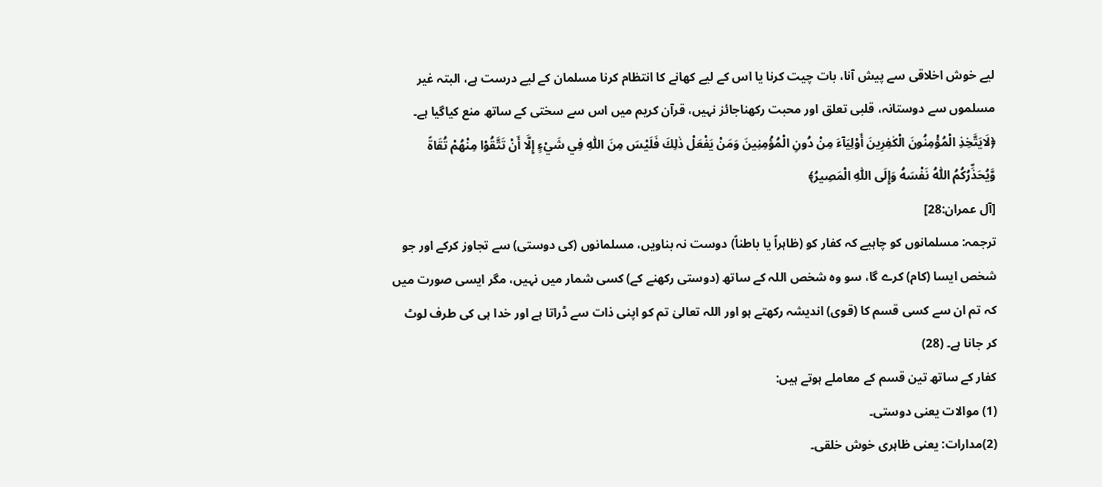لیے خوش اخلاقی سے پیش آنا، بات چیت کرنا یا اس کے لیے کھانے کا انتظام کرنا مسلمان کے لیے درست ہے، البتہ غیر مسلموں سے دوستانہ، قلبی تعلق اور محبت رکھناجائز نہیں، قرآن کریم میں اس سے سختی کے ساتھ منع کیاگیا ہے۔
﴿لَايَتَّخِذِ الْمُؤْمِنُونَ الْكٰفِرِينَ أَوْلِيَآءَ مِنْ دُونِ الْمُؤْمِنِينَ وَمَنْ يَفْعَلْ ذٰلِكَ فَلَيْسَ مِنَ اللّٰهِ فِي شَيْءٍ إِلَّا أَنْ تَتَّقُوْا مِنْهُمْ تُقَاةً وَّيُحَذِّرُكُمُ اللّٰهُ نَفْسَهُ وَإِلَى اللّٰهِ الْمَصِيرُ﴾
[آل عمران:28]
ترجمہ: مسلمانوں کو چاہیے کہ کفار کو (ظاہراً یا باطناً) دوست نہ بناویں، مسلمانوں (کی دوستی) سے تجاوز کرکے اور جو شخص ایسا (کام) کرے گا، سو وہ شخص اللہ کے ساتھ (دوستی رکھنے کے) کسی شمار میں نہیں، مگر ایسی صورت میں کہ تم ان سے کسی قسم کا (قوی) اندیشہ رکھتے ہو اور اللہ تعالیٰ تم کو اپنی ذات سے ڈراتا ہے اور خدا ہی کی طرف لوٹ کر جانا ہے۔ (28)
کفار کے ساتھ تین قسم کے معاملے ہوتے ہیں:
(1) موالات یعنی دوستی۔
(2)مدارات: یعنی ظاہری خوش خلقی۔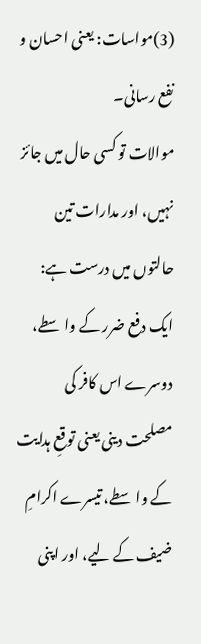(3)مواسات: یعنی احسان و نفع رسانی۔
موالات تو کسی حال میں جائز نہیں، اور مدارات تین حالتوں میں درست ہے: ایک دفع ضرر کے واسطے، دوسرے اس کافر کی مصلحت دینی یعنی توقعِ ہدایت کے واسطے، تیسرے اکرامِ ضیف کے لیے، اور اپنی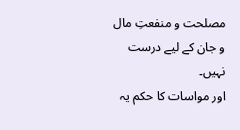مصلحت و منفعتِ مال و جان کے لیے درست نہیں۔
اور مواسات کا حکم یہ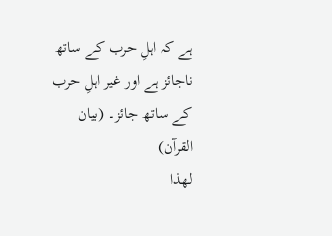ہے کہ اہلِ حرب کے ساتھ ناجائز ہے اور غیر اہلِ حرب کے ساتھ جائز۔ (بیان القرآن)
لھذا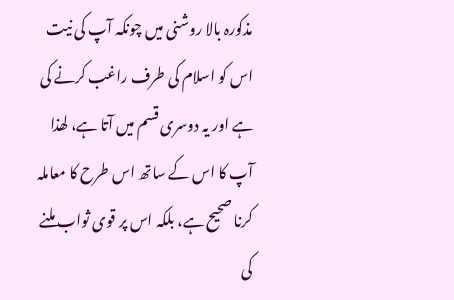مذکورہ بالا روشنی میں چونکہ آپ کی نیت اس کو اسلام کی طرف راغب کرنے کی ہے اور یہ دوسری قسم میں آتا ہے، لھذا آپ کا اس کے ساتھ اس طرح کا معاملہ کرنا صحیح ہے، بلکہ اس پر قوی ثواب ملنے کی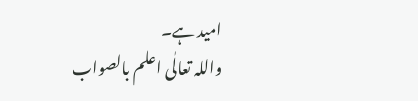امید ہے۔
واللہ تعالٰی اعلم بالصواب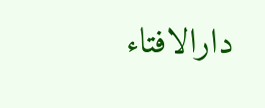دارالافتاء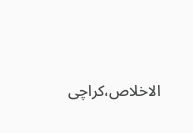الاخلاص،کراچی